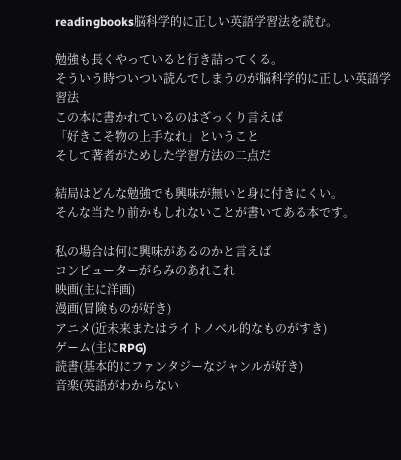readingbooks脳科学的に正しい英語学習法を読む。

勉強も長くやっていると行き詰ってくる。
そういう時ついつい読んでしまうのが脳科学的に正しい英語学習法
この本に書かれているのはざっくり言えば
「好きこそ物の上手なれ」ということ
そして著者がためした学習方法の二点だ

結局はどんな勉強でも興味が無いと身に付きにくい。
そんな当たり前かもしれないことが書いてある本です。

私の場合は何に興味があるのかと言えば
コンピューターがらみのあれこれ
映画(主に洋画)
漫画(冒険ものが好き)
アニメ(近未来またはライトノベル的なものがすき)
ゲーム(主にRPG)
読書(基本的にファンタジーなジャンルが好き)
音楽(英語がわからない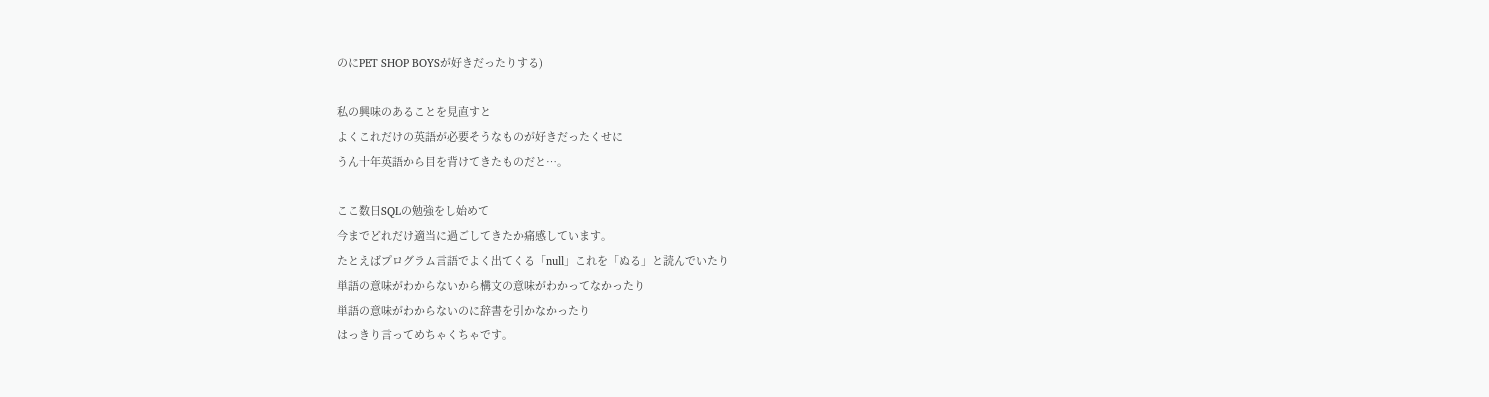のにPET SHOP BOYSが好きだったりする)

私の興味のあることを見直すと
よくこれだけの英語が必要そうなものが好きだったくせに
うん十年英語から目を背けてきたものだと…。

ここ数日SQLの勉強をし始めて
今までどれだけ適当に過ごしてきたか痛感しています。
たとえばプログラム言語でよく出てくる「null」これを「ぬる」と読んでいたり
単語の意味がわからないから構文の意味がわかってなかったり
単語の意味がわからないのに辞書を引かなかったり
はっきり言ってめちゃくちゃです。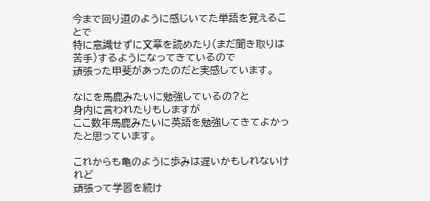今まで回り道のように感じいてた単語を覚えることで
特に意識せずに文章を読めたり(まだ聞き取りは苦手)するようになってきているので
頑張った甲斐があったのだと実感しています。

なにを馬鹿みたいに勉強しているの?と
身内に言われたりもしますが
ここ数年馬鹿みたいに英語を勉強してきてよかったと思っています。

これからも亀のように歩みは遅いかもしれないけれど
頑張って学習を続け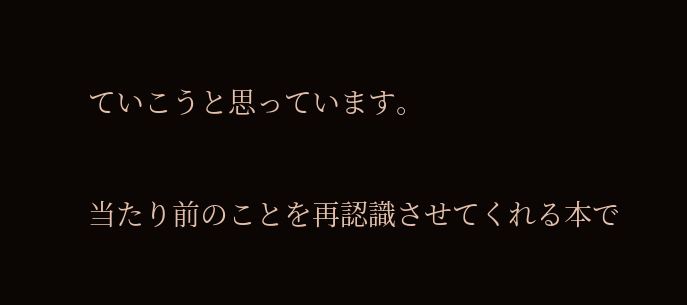ていこうと思っています。

当たり前のことを再認識させてくれる本で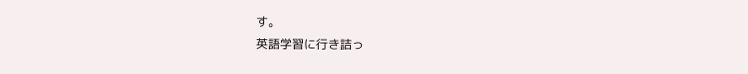す。
英語学習に行き詰っ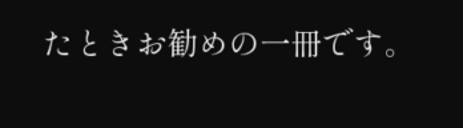たときお勧めの一冊です。